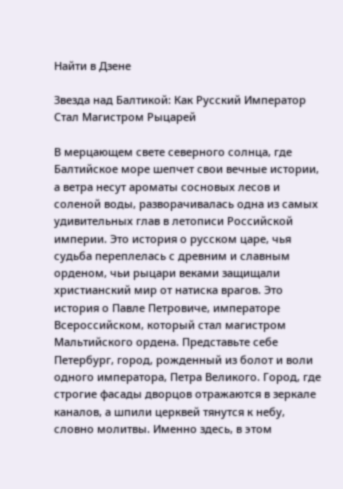Найти в Дзене

Звезда над Балтикой: Как Русский Император Стал Магистром Рыцарей

В мерцающем свете северного солнца, где Балтийское море шепчет свои вечные истории, а ветра несут ароматы сосновых лесов и соленой воды, разворачивалась одна из самых удивительных глав в летописи Российской империи. Это история о русском царе, чья судьба переплелась с древним и славным орденом, чьи рыцари веками защищали христианский мир от натиска врагов. Это история о Павле Петровиче, императоре Всероссийском, который стал магистром Мальтийского ордена. Представьте себе Петербург, город, рожденный из болот и воли одного императора, Петра Великого. Город, где строгие фасады дворцов отражаются в зеркале каналов, а шпили церквей тянутся к небу, словно молитвы. Именно здесь, в этом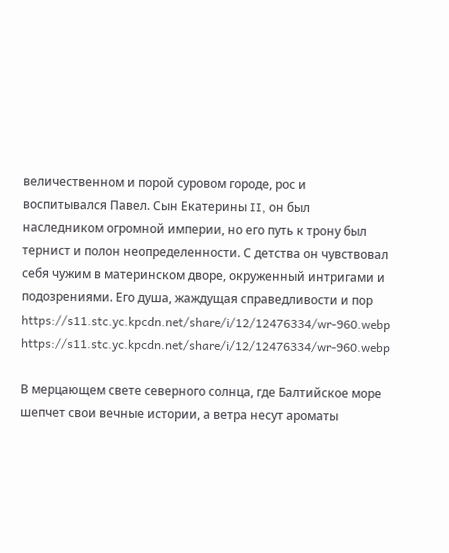величественном и порой суровом городе, рос и воспитывался Павел. Сын Екатерины II, он был наследником огромной империи, но его путь к трону был тернист и полон неопределенности. С детства он чувствовал себя чужим в материнском дворе, окруженный интригами и подозрениями. Его душа, жаждущая справедливости и пор
https://s11.stc.yc.kpcdn.net/share/i/12/12476334/wr-960.webp
https://s11.stc.yc.kpcdn.net/share/i/12/12476334/wr-960.webp

В мерцающем свете северного солнца, где Балтийское море шепчет свои вечные истории, а ветра несут ароматы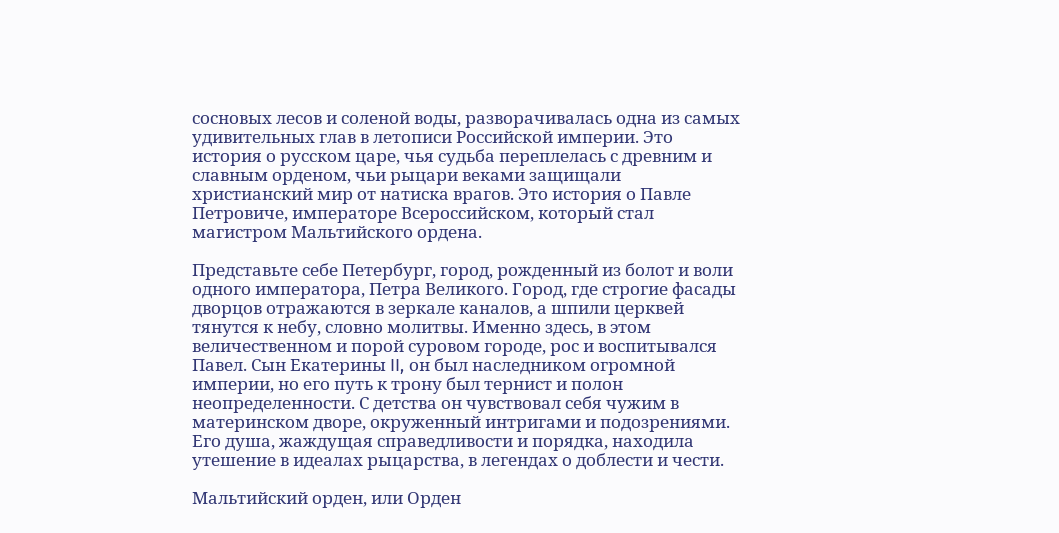сосновых лесов и соленой воды, разворачивалась одна из самых удивительных глав в летописи Российской империи. Это история о русском царе, чья судьба переплелась с древним и славным орденом, чьи рыцари веками защищали христианский мир от натиска врагов. Это история о Павле Петровиче, императоре Всероссийском, который стал магистром Мальтийского ордена.

Представьте себе Петербург, город, рожденный из болот и воли одного императора, Петра Великого. Город, где строгие фасады дворцов отражаются в зеркале каналов, а шпили церквей тянутся к небу, словно молитвы. Именно здесь, в этом величественном и порой суровом городе, рос и воспитывался Павел. Сын Екатерины II, он был наследником огромной империи, но его путь к трону был тернист и полон неопределенности. С детства он чувствовал себя чужим в материнском дворе, окруженный интригами и подозрениями. Его душа, жаждущая справедливости и порядка, находила утешение в идеалах рыцарства, в легендах о доблести и чести.

Мальтийский орден, или Орден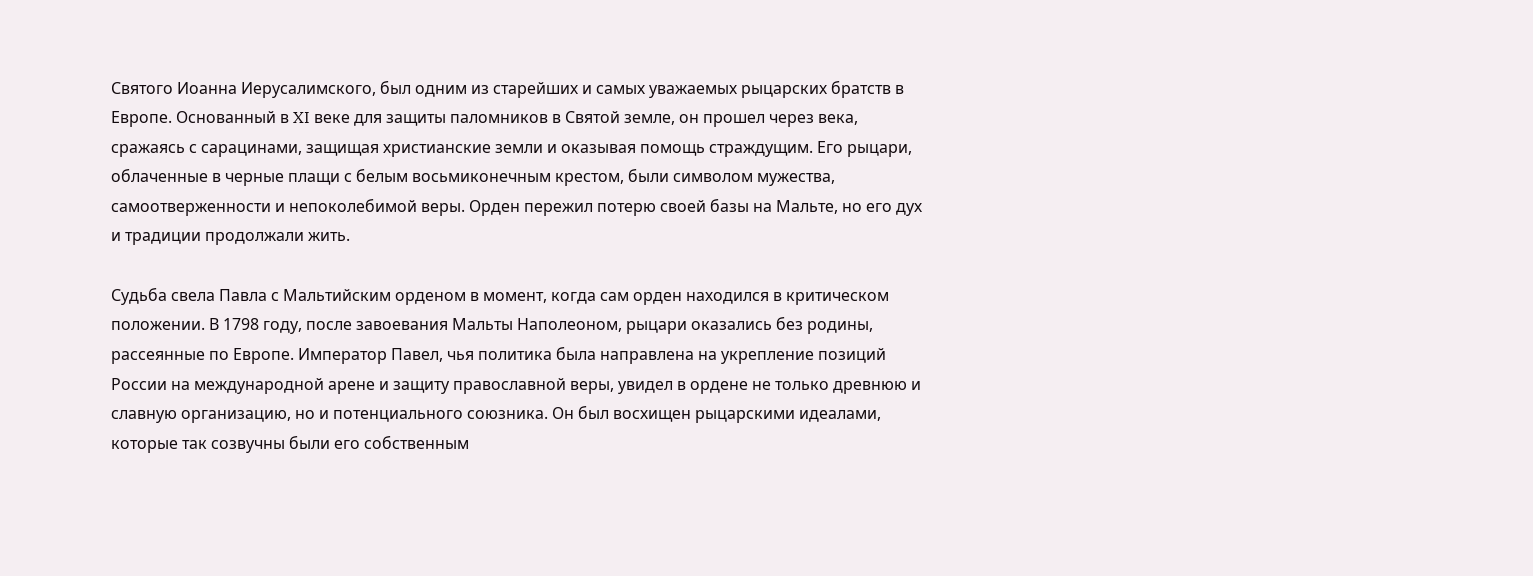Святого Иоанна Иерусалимского, был одним из старейших и самых уважаемых рыцарских братств в Европе. Основанный в XI веке для защиты паломников в Святой земле, он прошел через века, сражаясь с сарацинами, защищая христианские земли и оказывая помощь страждущим. Его рыцари, облаченные в черные плащи с белым восьмиконечным крестом, были символом мужества, самоотверженности и непоколебимой веры. Орден пережил потерю своей базы на Мальте, но его дух и традиции продолжали жить.

Судьба свела Павла с Мальтийским орденом в момент, когда сам орден находился в критическом положении. В 1798 году, после завоевания Мальты Наполеоном, рыцари оказались без родины, рассеянные по Европе. Император Павел, чья политика была направлена на укрепление позиций России на международной арене и защиту православной веры, увидел в ордене не только древнюю и славную организацию, но и потенциального союзника. Он был восхищен рыцарскими идеалами, которые так созвучны были его собственным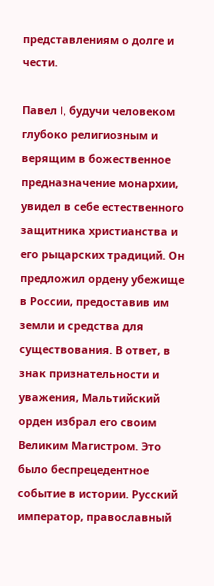представлениям о долге и чести.

Павел I, будучи человеком глубоко религиозным и верящим в божественное предназначение монархии, увидел в себе естественного защитника христианства и его рыцарских традиций. Он предложил ордену убежище в России, предоставив им земли и средства для существования. В ответ, в знак признательности и уважения, Мальтийский орден избрал его своим Великим Магистром. Это было беспрецедентное событие в истории. Русский император, православный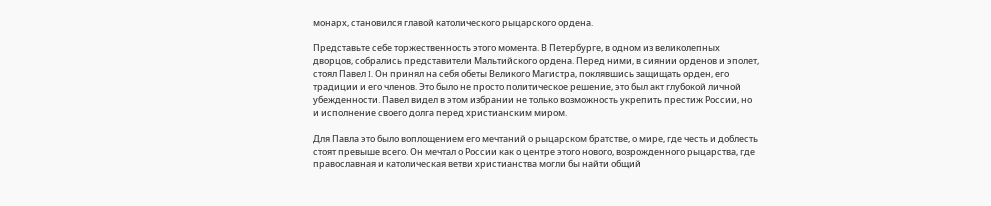монарх, становился главой католического рыцарского ордена.

Представьте себе торжественность этого момента. В Петербурге, в одном из великолепных дворцов, собрались представители Мальтийского ордена. Перед ними, в сиянии орденов и эполет, стоял Павел I. Он принял на себя обеты Великого Магистра, поклявшись защищать орден, его традиции и его членов. Это было не просто политическое решение, это был акт глубокой личной убежденности. Павел видел в этом избрании не только возможность укрепить престиж России, но и исполнение своего долга перед христианским миром.

Для Павла это было воплощением его мечтаний о рыцарском братстве, о мире, где честь и доблесть стоят превыше всего. Он мечтал о России как о центре этого нового, возрожденного рыцарства, где православная и католическая ветви христианства могли бы найти общий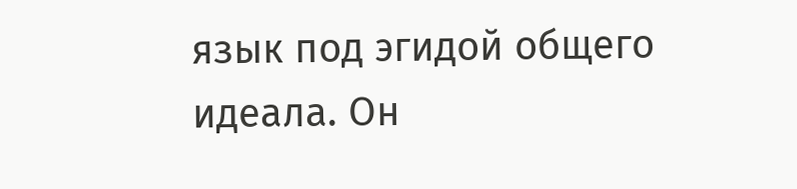язык под эгидой общего идеала. Он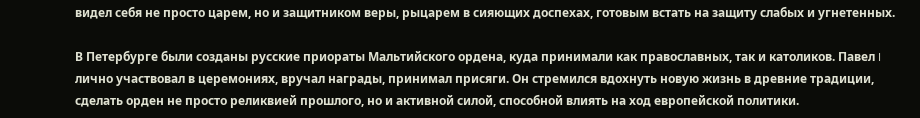видел себя не просто царем, но и защитником веры, рыцарем в сияющих доспехах, готовым встать на защиту слабых и угнетенных.

В Петербурге были созданы русские приораты Мальтийского ордена, куда принимали как православных, так и католиков. Павел I лично участвовал в церемониях, вручал награды, принимал присяги. Он стремился вдохнуть новую жизнь в древние традиции, сделать орден не просто реликвией прошлого, но и активной силой, способной влиять на ход европейской политики.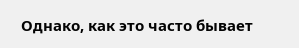Однако, как это часто бывает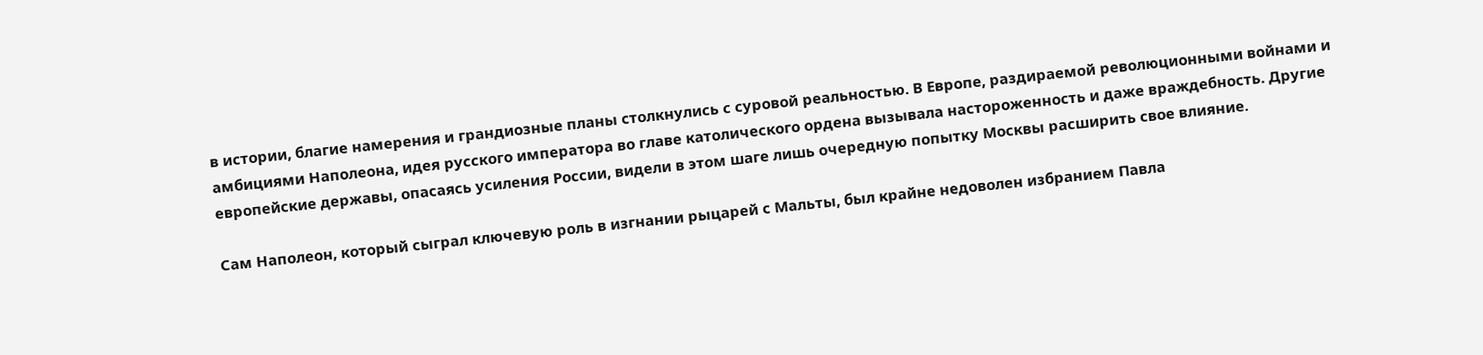в истории, благие намерения и грандиозные планы столкнулись с суровой реальностью. В Европе, раздираемой революционными войнами и амбициями Наполеона, идея русского императора во главе католического ордена вызывала настороженность и даже враждебность. Другие европейские державы, опасаясь усиления России, видели в этом шаге лишь очередную попытку Москвы расширить свое влияние.

Сам Наполеон, который сыграл ключевую роль в изгнании рыцарей с Мальты, был крайне недоволен избранием Павла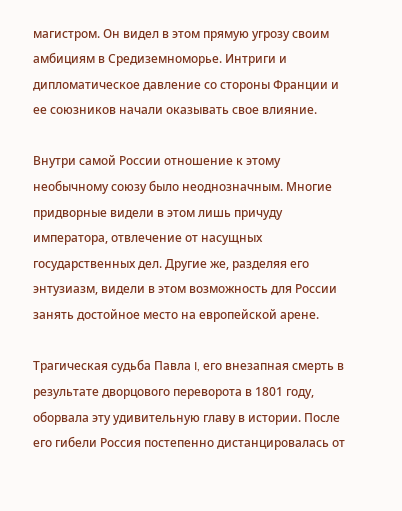магистром. Он видел в этом прямую угрозу своим амбициям в Средиземноморье. Интриги и дипломатическое давление со стороны Франции и ее союзников начали оказывать свое влияние.

Внутри самой России отношение к этому необычному союзу было неоднозначным. Многие придворные видели в этом лишь причуду императора, отвлечение от насущных государственных дел. Другие же, разделяя его энтузиазм, видели в этом возможность для России занять достойное место на европейской арене.

Трагическая судьба Павла I, его внезапная смерть в результате дворцового переворота в 1801 году, оборвала эту удивительную главу в истории. После его гибели Россия постепенно дистанцировалась от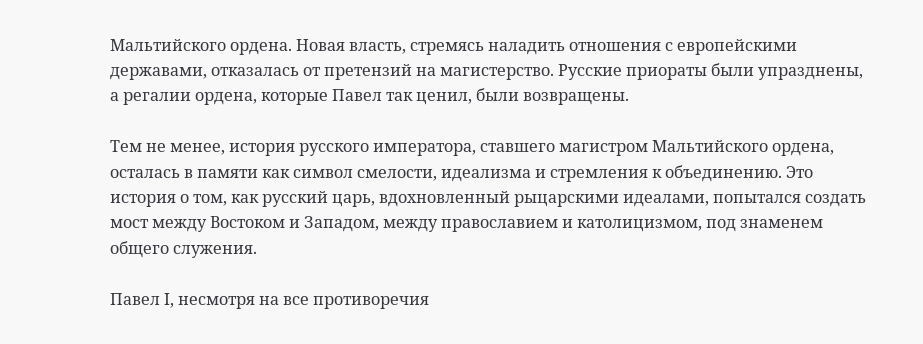Мальтийского ордена. Новая власть, стремясь наладить отношения с европейскими державами, отказалась от претензий на магистерство. Русские приораты были упразднены, а регалии ордена, которые Павел так ценил, были возвращены.

Тем не менее, история русского императора, ставшего магистром Мальтийского ордена, осталась в памяти как символ смелости, идеализма и стремления к объединению. Это история о том, как русский царь, вдохновленный рыцарскими идеалами, попытался создать мост между Востоком и Западом, между православием и католицизмом, под знаменем общего служения.

Павел I, несмотря на все противоречия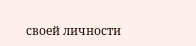своей личности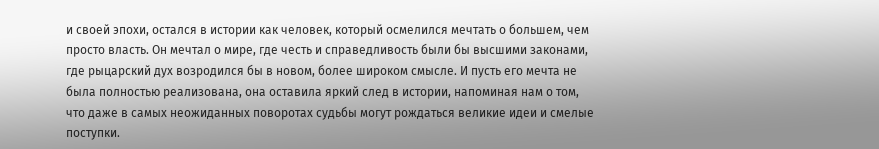и своей эпохи, остался в истории как человек, который осмелился мечтать о большем, чем просто власть. Он мечтал о мире, где честь и справедливость были бы высшими законами, где рыцарский дух возродился бы в новом, более широком смысле. И пусть его мечта не была полностью реализована, она оставила яркий след в истории, напоминая нам о том, что даже в самых неожиданных поворотах судьбы могут рождаться великие идеи и смелые поступки.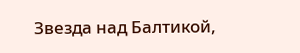Звезда над Балтикой,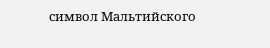символ Мальтийского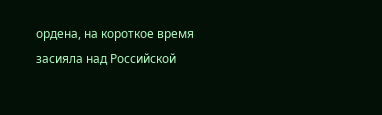ордена, на короткое время засияла над Российской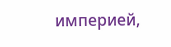империей,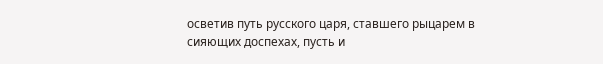осветив путь русского царя, ставшего рыцарем в сияющих доспехах, пусть и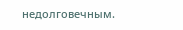недолговечным.